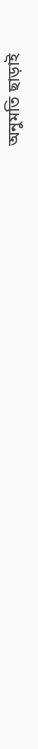অনুমতি ছাড়াই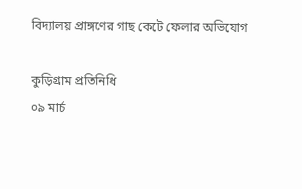বিদ্যালয় প্রাঙ্গণের গাছ কেটে ফেলার অভিযোগ

কুড়িগ্রাম প্রতিনিধি
০৯ মার্চ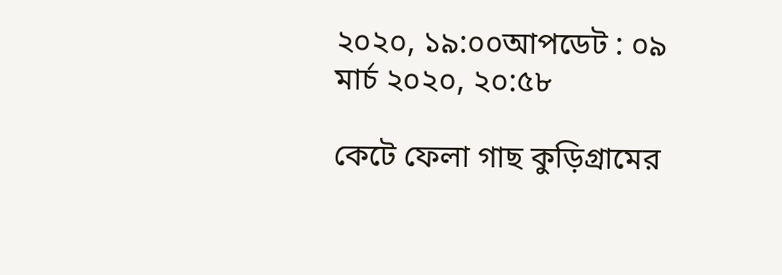২০২০, ১৯:০০আপডেট : ০৯ মার্চ ২০২০, ২০:৫৮

কেটে ফেলা গাছ কুড়িগ্রামের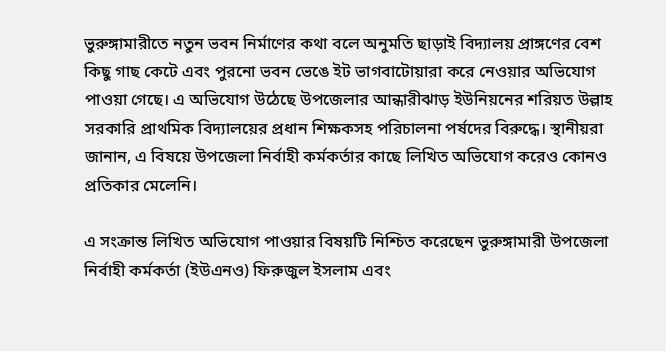ভুরুঙ্গামারীতে নতুন ভবন নির্মাণের কথা বলে অনুমতি ছাড়াই বিদ্যালয় প্রাঙ্গণের বেশ কিছু গাছ কেটে এবং পুরনো ভবন ভেঙে ইট ভাগবাটোয়ারা করে নেওয়ার অভিযোগ পাওয়া গেছে। এ অভিযোগ উঠেছে উপজেলার আন্ধারীঝাড় ইউনিয়নের শরিয়ত উল্লাহ সরকারি প্রাথমিক বিদ্যালয়ের প্রধান শিক্ষকসহ পরিচালনা পর্ষদের বিরুদ্ধে। স্থানীয়রা জানান, এ বিষয়ে উপজেলা নির্বাহী কর্মকর্তার কাছে লিখিত অভিযোগ করেও কোনও প্রতিকার মেলেনি।

এ সংক্রান্ত লিখিত অভিযোগ পাওয়ার বিষয়টি নিশ্চিত করেছেন ভুরুঙ্গামারী উপজেলা নির্বাহী কর্মকর্তা (ইউএনও) ফিরুজুল ইসলাম এবং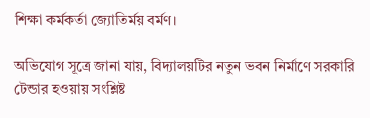শিক্ষা কর্মকর্তা জ্যোতির্ময় বর্মণ।

অভিযোগ সূত্রে জানা যায়, বিদ্যালয়টির নতুন ভবন নির্মাণে সরকারি টেন্ডার হওয়ায় সংশ্লিষ্ট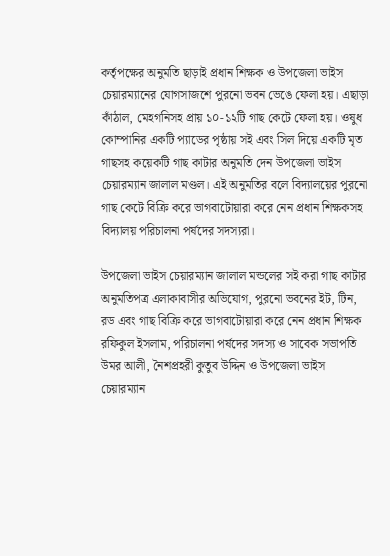কর্তৃপক্ষের অনুমতি ছাড়াই প্রধান শিক্ষক ও উপজেলা ভাইস চেয়ারম্যানের যোগসাজশে পুরনো ভবন ভেঙে ফেলা হয়। এছাড়া কাঁঠাল, মেহগনিসহ প্রায় ১০-১২টি গাছ কেটে ফেলা হয়। ওষুধ কোম্পানির একটি প্যাডের পৃষ্ঠায় সই এবং সিল দিয়ে একটি মৃত গাছসহ কয়েকটি গাছ কাটার অনুমতি দেন উপজেলা ভাইস চেয়ারম্যান জালাল মণ্ডল। এই অনুমতির বলে বিদ্যালয়ের পুরনো গাছ কেটে বিক্রি করে ভাগবাটোয়ারা করে নেন প্রধান শিক্ষকসহ বিদ্যালয় পরিচালনা পর্ষদের সদস্যরা।

উপজেলা ভাইস চেয়ারম্যান জালাল মন্ডলের সই করা গাছ কাটার অনুমতিপত্র এলাকাবাসীর অভিযোগ, পুরনো ভবনের ইট, টিন, রড এবং গাছ বিক্রি করে ভাগবাটোয়ারা করে নেন প্রধান শিক্ষক রফিকুল ইসলাম, পরিচালনা পর্ষদের সদস্য ও সাবেক সভাপতি উমর আলী, নৈশপ্রহরী কুতুব উদ্দিন ও উপজেলা ভাইস চেয়ারম্যান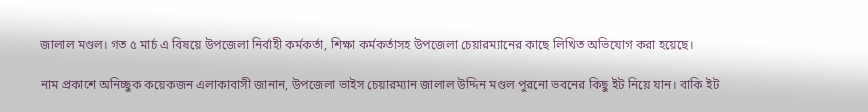জালাল মণ্ডল। গত ৫ মার্চ এ বিষয়ে উপজেলা নির্বাহী কর্মকর্তা, শিক্ষা কর্মকর্তাসহ উপজেলা চেয়ারম্যানের কাছে লিখিত অভিযোগ করা হয়েছে।

নাম প্রকাশে অনিচ্ছুক কয়েকজন এলাকাবাসী জানান, উপজেলা ভাইস চেয়ারম্যান জালাল উদ্দিন মণ্ডল পুরনো ভবনের কিছু ইট নিয়ে যান। বাকি ইট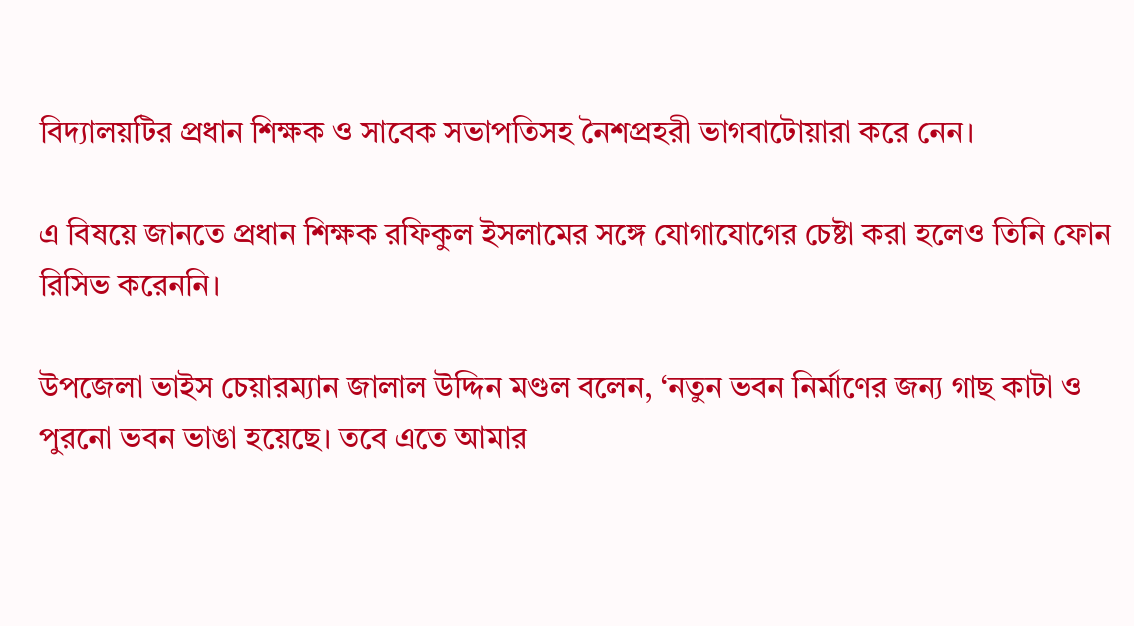বিদ্যালয়টির প্রধান শিক্ষক ও সাবেক সভাপতিসহ নৈশপ্রহরী ভাগবাটোয়ারা করে নেন।

এ বিষয়ে জানতে প্রধান শিক্ষক রফিকুল ইসলামের সঙ্গে যোগাযোগের চেষ্টা করা হলেও তিনি ফোন রিসিভ করেননি।

উপজেলা ভাইস চেয়ারম্যান জালাল উদ্দিন মণ্ডল বলেন, ‘নতুন ভবন নির্মাণের জন্য গাছ কাটা ও পুরনো ভবন ভাঙা হয়েছে। তবে এতে আমার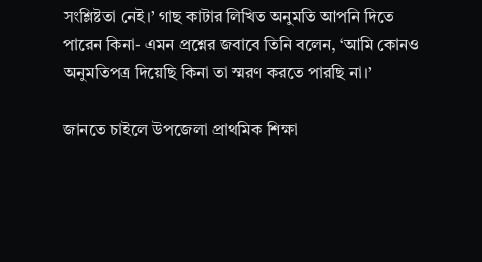সংশ্লিষ্টতা নেই।’ গাছ কাটার লিখিত অনুমতি আপনি দিতে পারেন কিনা- এমন প্রশ্নের জবাবে তিনি বলেন, ‘আমি কোনও অনুমতিপত্র দিয়েছি কিনা তা স্মরণ করতে পারছি না।’

জানতে চাইলে উপজেলা প্রাথমিক শিক্ষা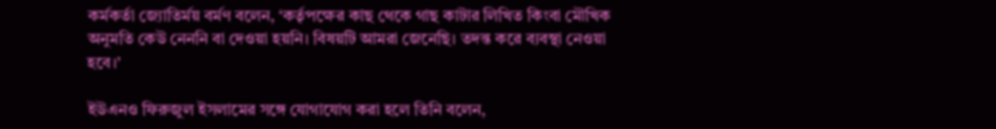কর্মকর্তা জ্যোতির্ময় বর্মণ বলেন, ‘কর্তৃপক্ষের কাছ থেকে গাছ কাটার লিখিত কিংবা মৌখিক অনুমতি কেউ নেননি বা দেওয়া হয়নি। বিষয়টি আমরা জেনেছি। তদন্ত করে ব্যবস্থা নেওয়া হবে।’

ইউএনও ফিরুজুল ইসলামের সঙ্গে যোগাযোগ করা হলে তিনি বলেন,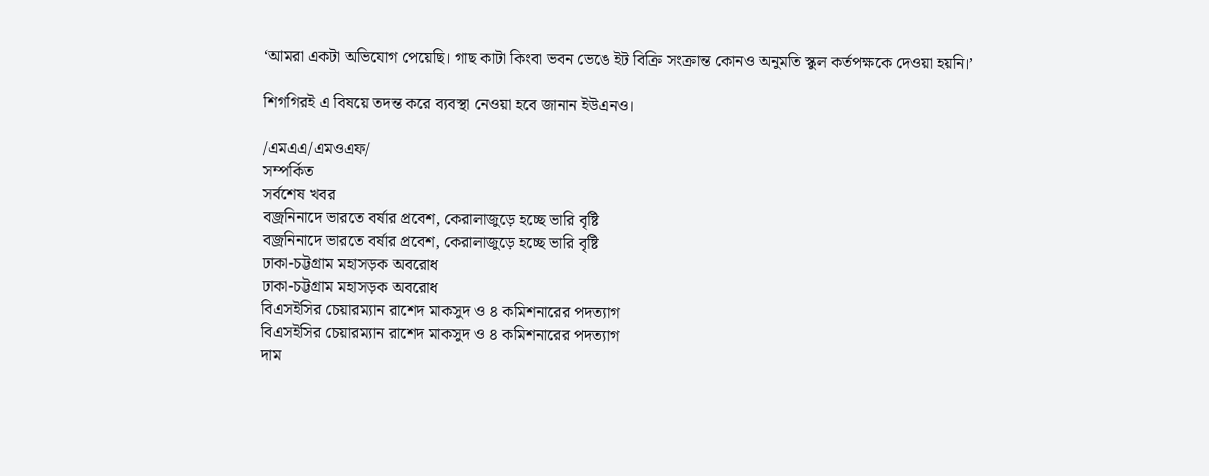‘আমরা একটা অভিযোগ পেয়েছি। গাছ কাটা কিংবা ভবন ভেঙে ইট বিক্রি সংক্রান্ত কোনও অনুমতি স্কুল কর্তপক্ষকে দেওয়া হয়নি।’

শিগগিরই এ বিষয়ে তদন্ত করে ব্যবস্থা নেওয়া হবে জানান ইউএনও।

/এমএএ/এমওএফ/
সম্পর্কিত
সর্বশেষ খবর
বজ্রনিনাদে ভারতে বর্ষার প্রবেশ, কেরালাজুড়ে হচ্ছে ভারি বৃষ্টি
বজ্রনিনাদে ভারতে বর্ষার প্রবেশ, কেরালাজুড়ে হচ্ছে ভারি বৃষ্টি
ঢাকা-চট্টগ্রাম মহাসড়ক অবরোধ
ঢাকা-চট্টগ্রাম মহাসড়ক অবরোধ
বিএসইসির চেয়ারম্যান রাশেদ মাকসুদ ও ৪ কমিশনারের পদত্যাগ
বিএসইসির চেয়ারম্যান রাশেদ মাকসুদ ও ৪ কমিশনারের পদত্যাগ
দাম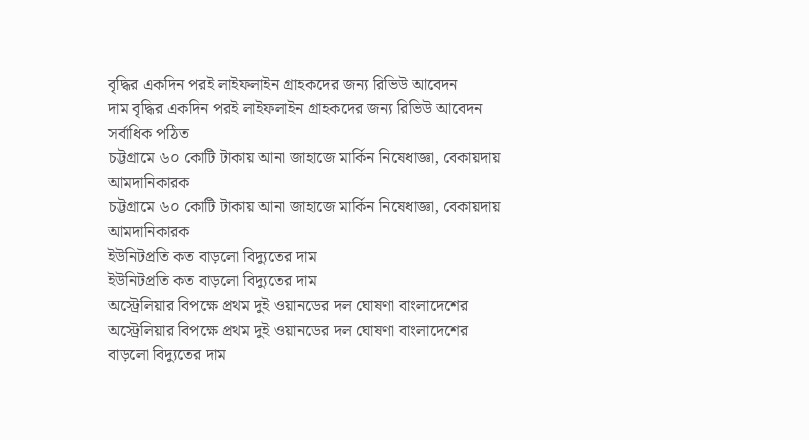বৃদ্ধির একদিন পরই লাইফলাইন গ্রাহকদের জন্য রিভিউ আবেদন
দাম বৃদ্ধির একদিন পরই লাইফলাইন গ্রাহকদের জন্য রিভিউ আবেদন
সর্বাধিক পঠিত
চট্টগ্রামে ৬০ কোটি টাকায় আনা জাহাজে মার্কিন নিষেধাজ্ঞা, বেকায়দায় আমদানিকারক
চট্টগ্রামে ৬০ কোটি টাকায় আনা জাহাজে মার্কিন নিষেধাজ্ঞা, বেকায়দায় আমদানিকারক
ইউনিটপ্রতি কত বাড়লো বিদ্যুতের দাম
ইউনিটপ্রতি কত বাড়লো বিদ্যুতের দাম
অস্ট্রেলিয়ার বিপক্ষে প্রথম দুই ওয়ানডের দল ঘোষণা বাংলাদেশের
অস্ট্রেলিয়ার বিপক্ষে প্রথম দুই ওয়ানডের দল ঘোষণা বাংলাদেশের
বাড়লো বিদ্যুতের দাম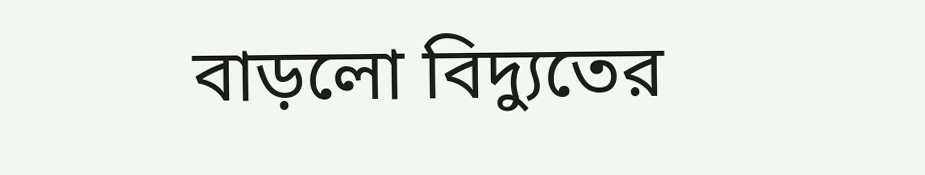বাড়লো বিদ্যুতের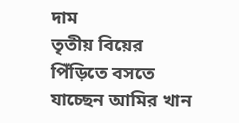দাম
তৃতীয় বিয়ের পিঁড়িতে বসতে যাচ্ছেন আমির খান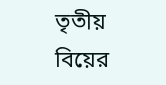তৃতীয় বিয়ের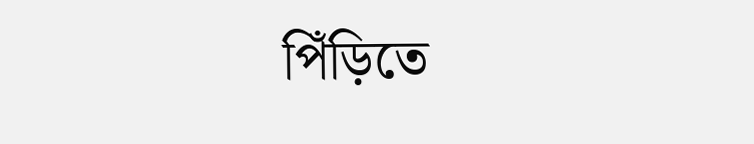পিঁড়িতে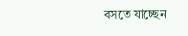বসতে যাচ্ছেন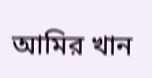আমির খান